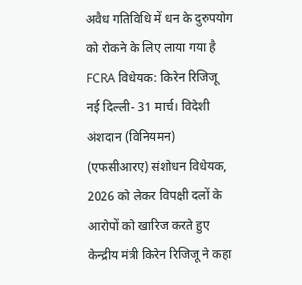अवैध गतिविधि में धन के दुरुपयोग को रोकने के लिए लाया गया है FCRA विधेयक: किरेन रिजिजू
नई दिल्ली- 31 मार्च। विदेशी अंशदान (विनियमन) (एफसीआरए) संशोधन विधेयक, 2026 को लेकर विपक्षी दलों के आरोपों को खारिज करते हुए केन्द्रीय मंत्री किरेन रिजिजू ने कहा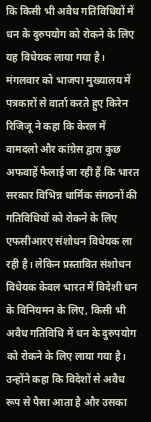कि किसी भी अवैध गतिविधियों में धन के दुरुपयोग को रोकने के लिए यह विधेयक लाया गया है।
मंगलवार को भाजपा मुख्यालय में पत्रकारों से वार्ता करते हुए किरेन रिजिजू ने कहा कि केरल में वामदलो और कांग्रेस द्वारा कुछ अफवाहें फैलाई जा रही हैं कि भारत सरकार विभिन्न धार्मिक संगठनों की गतिविधियों को रोकने के लिए एफसीआरए संशोधन विधेयक ला रही है। लेकिन प्रस्तावित संशोधन विधेयक केवल भारत में विदेशी धन के विनियमन के लिए, किसी भी अवैध गतिविधि में धन के दुरुपयोग को रोकने के लिए लाया गया है।
उन्होंने कहा कि विदेशों से अवैध रूप से पैसा आता है और उसका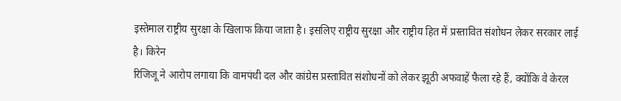इस्तेमाल राष्ट्रीय सुरक्षा के खिलाफ किया जाता है। इसलिए राष्ट्रीय सुरक्षा और राष्ट्रीय हित में प्रस्तावित संशोधन लेकर सरकार लाई है। किरेन
रिजिजू ने आरोप लगाया कि वामपंथी दल और कांग्रेस प्रस्तावित संशोधनों को लेकर झूठी अफवाहें फैला रहे हैं, क्योंकि वे केरल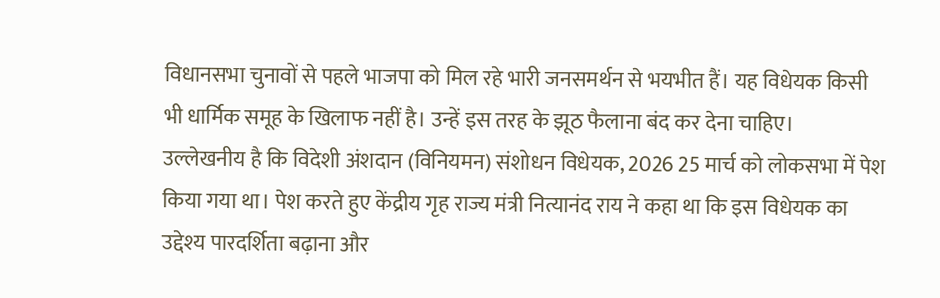विधानसभा चुनावों से पहले भाजपा को मिल रहे भारी जनसमर्थन से भयभीत हैं। यह विधेयक किसी भी धार्मिक समूह के खिलाफ नहीं है। उन्हें इस तरह के झूठ फैलाना बंद कर देना चाहिए।
उल्लेखनीय है कि विदेशी अंशदान (विनियमन) संशोधन विधेयक, 2026 25 मार्च को लोकसभा में पेश किया गया था। पेश करते हुए केंद्रीय गृह राज्य मंत्री नित्यानंद राय ने कहा था कि इस विधेयक का उद्देश्य पारदर्शिता बढ़ाना और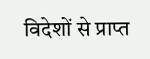विदेशों से प्राप्त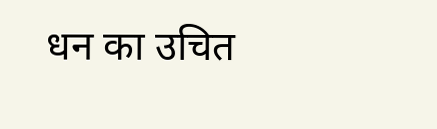धन का उचित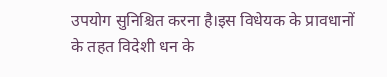उपयोग सुनिश्चित करना है।इस विधेयक के प्रावधानों के तहत विदेशी धन के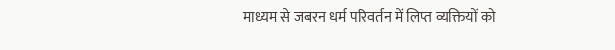माध्यम से जबरन धर्म परिवर्तन में लिप्त व्यक्तियों को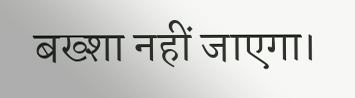बख्शा नहीं जाएगा।